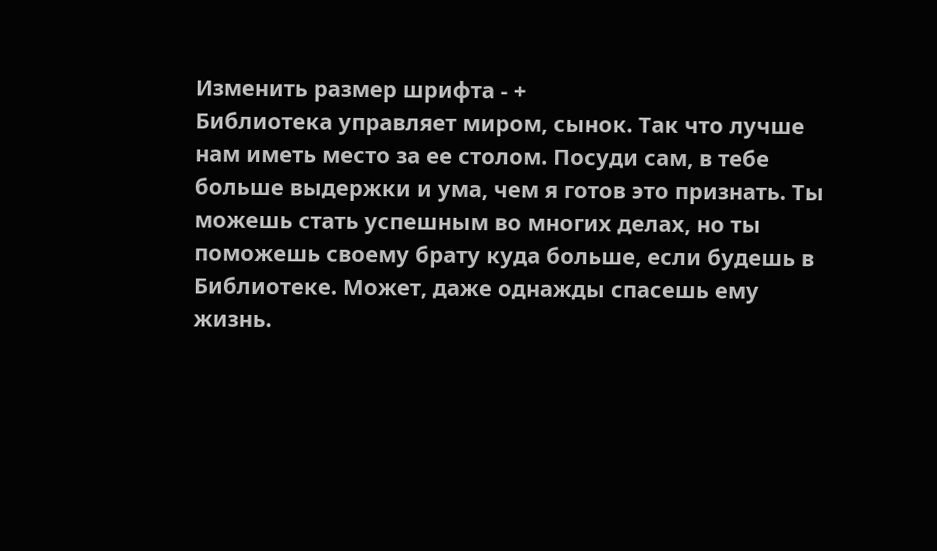Изменить размер шрифта - +
Библиотека управляет миром, сынок. Так что лучше нам иметь место за ее столом. Посуди сам, в тебе больше выдержки и ума, чем я готов это признать. Ты можешь стать успешным во многих делах, но ты поможешь своему брату куда больше, если будешь в Библиотеке. Может, даже однажды спасешь ему жизнь.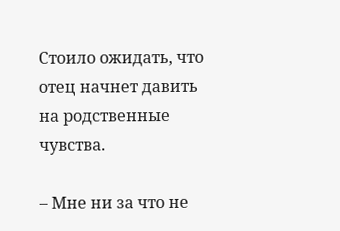Стоило ожидать, что отец начнет давить на родственные чувства.

– Мне ни за что не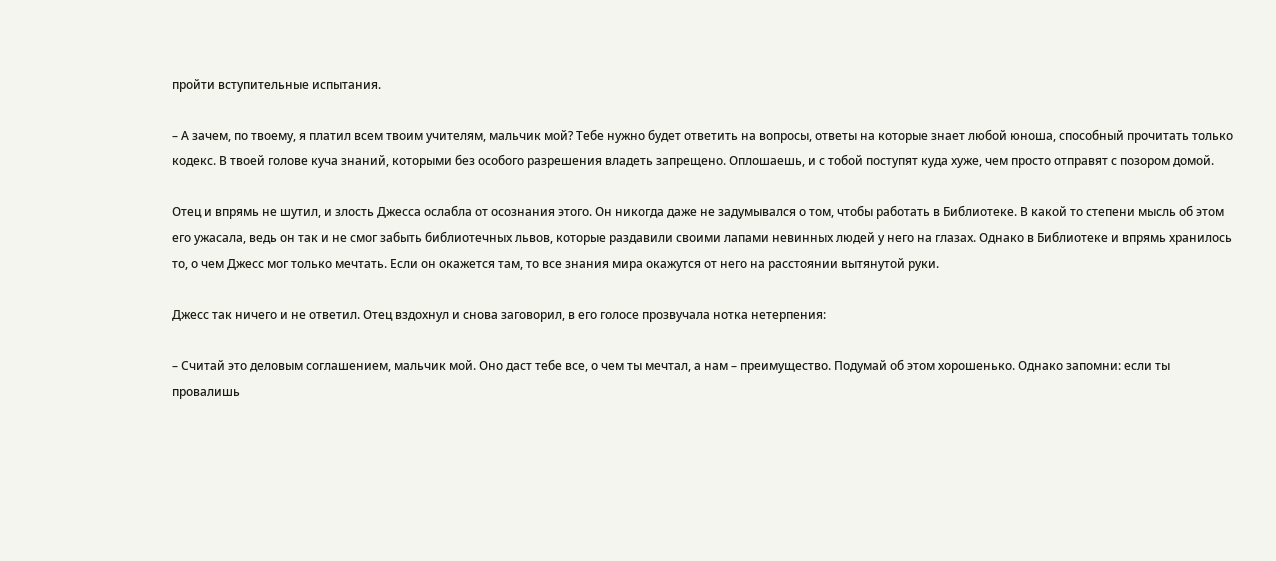пройти вступительные испытания.

– А зачем, по твоему, я платил всем твоим учителям, мальчик мой? Тебе нужно будет ответить на вопросы, ответы на которые знает любой юноша, способный прочитать только кодекс. В твоей голове куча знаний, которыми без особого разрешения владеть запрещено. Оплошаешь, и с тобой поступят куда хуже, чем просто отправят с позором домой.

Отец и впрямь не шутил, и злость Джесса ослабла от осознания этого. Он никогда даже не задумывался о том, чтобы работать в Библиотеке. В какой то степени мысль об этом его ужасала, ведь он так и не смог забыть библиотечных львов, которые раздавили своими лапами невинных людей у него на глазах. Однако в Библиотеке и впрямь хранилось то, о чем Джесс мог только мечтать. Если он окажется там, то все знания мира окажутся от него на расстоянии вытянутой руки.

Джесс так ничего и не ответил. Отец вздохнул и снова заговорил, в его голосе прозвучала нотка нетерпения:

– Считай это деловым соглашением, мальчик мой. Оно даст тебе все, о чем ты мечтал, а нам – преимущество. Подумай об этом хорошенько. Однако запомни: если ты провалишь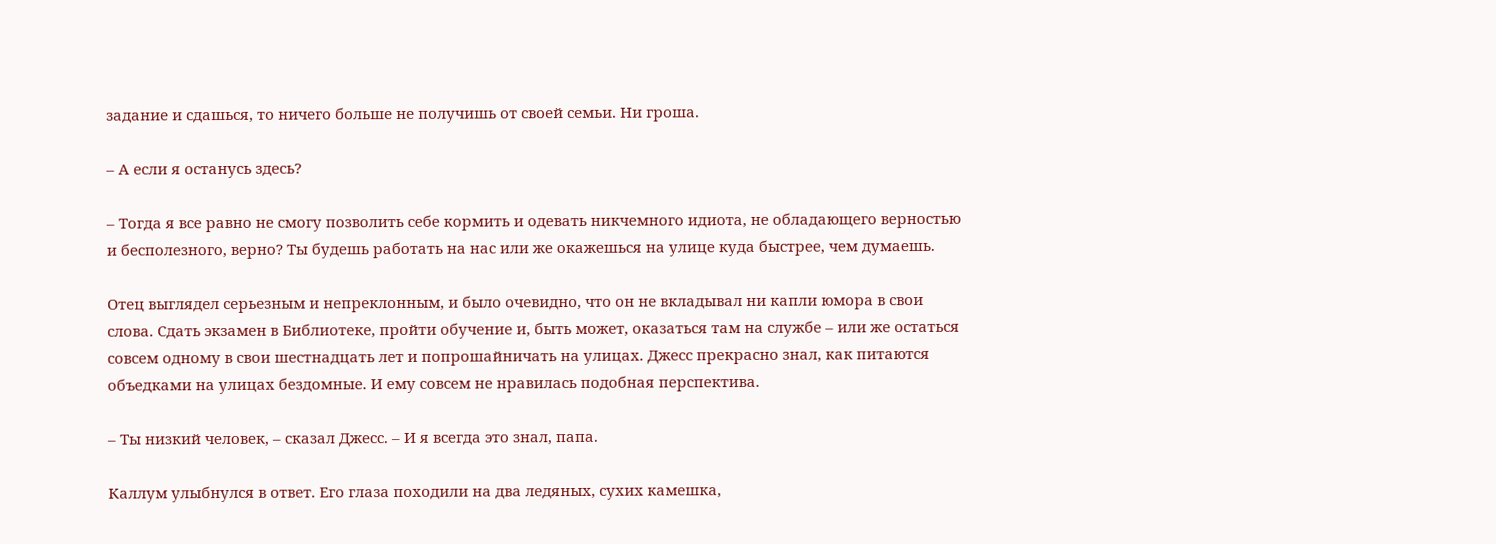задание и сдашься, то ничего больше не получишь от своей семьи. Ни гроша.

– А если я останусь здесь?

– Тогда я все равно не смогу позволить себе кормить и одевать никчемного идиота, не обладающего верностью и бесполезного, верно? Ты будешь работать на нас или же окажешься на улице куда быстрее, чем думаешь.

Отец выглядел серьезным и непреклонным, и было очевидно, что он не вкладывал ни капли юмора в свои слова. Сдать экзамен в Библиотеке, пройти обучение и, быть может, оказаться там на службе – или же остаться совсем одному в свои шестнадцать лет и попрошайничать на улицах. Джесс прекрасно знал, как питаются объедками на улицах бездомные. И ему совсем не нравилась подобная перспектива.

– Ты низкий человек, – сказал Джесс. – И я всегда это знал, папа.

Каллум улыбнулся в ответ. Его глаза походили на два ледяных, сухих камешка,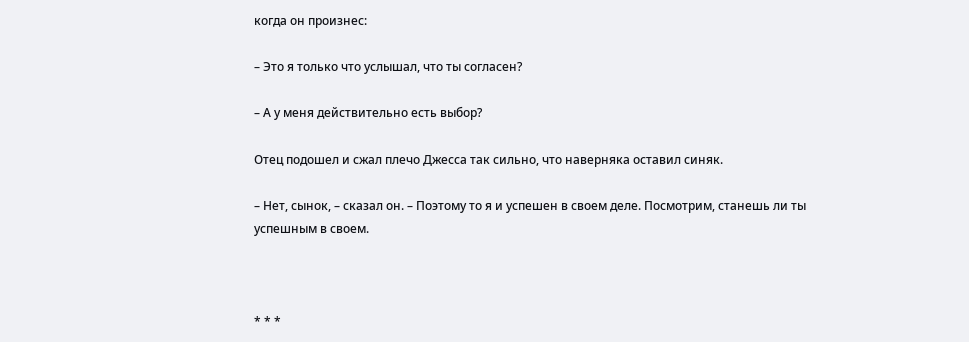когда он произнес:

– Это я только что услышал, что ты согласен?

– А у меня действительно есть выбор?

Отец подошел и сжал плечо Джесса так сильно, что наверняка оставил синяк.

– Нет, сынок, – сказал он. – Поэтому то я и успешен в своем деле. Посмотрим, станешь ли ты успешным в своем.



* * *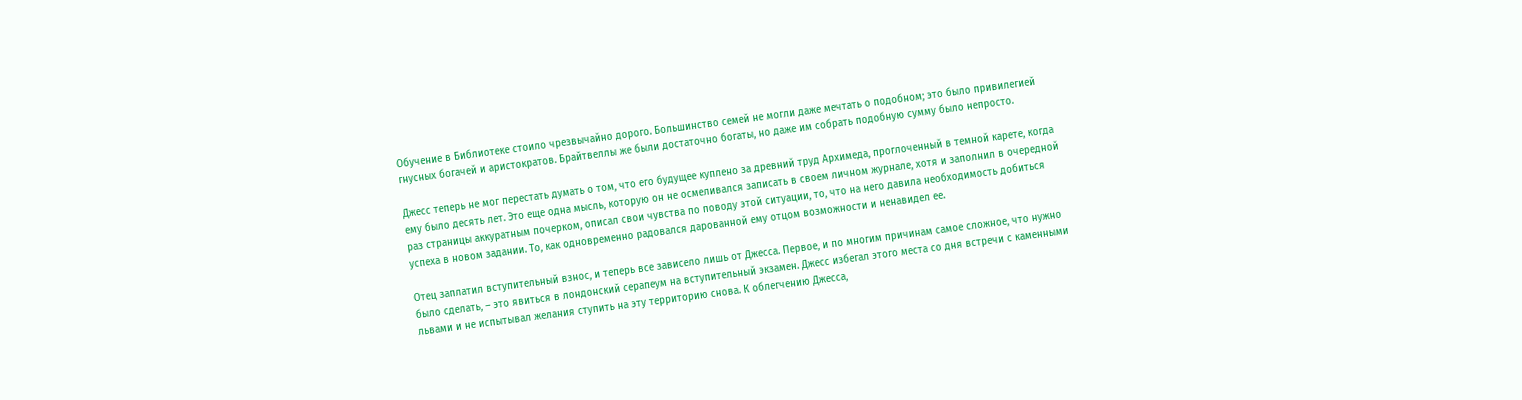Обучение в Библиотеке стоило чрезвычайно дорого. Большинство семей не могли даже мечтать о подобном; это было привилегией гнусных богачей и аристократов. Брайтвеллы же были достаточно богаты, но даже им собрать подобную сумму было непросто.

Джесс теперь не мог перестать думать о том, что его будущее куплено за древний труд Архимеда, проглоченный в темной карете, когда ему было десять лет. Это еще одна мысль, которую он не осмеливался записать в своем личном журнале, хотя и заполнил в очередной раз страницы аккуратным почерком, описал свои чувства по поводу этой ситуации, то, что на него давила необходимость добиться успеха в новом задании. То, как одновременно радовался дарованной ему отцом возможности и ненавидел ее.

Отец заплатил вступительный взнос, и теперь все зависело лишь от Джесса. Первое, и по многим причинам самое сложное, что нужно было сделать, – это явиться в лондонский серапеум на вступительный экзамен. Джесс избегал этого места со дня встречи с каменными львами и не испытывал желания ступить на эту территорию снова. К облегчению Джесса,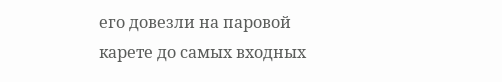его довезли на паровой карете до самых входных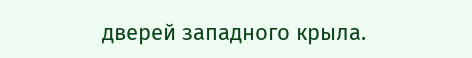дверей западного крыла.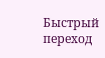Быстрый переход